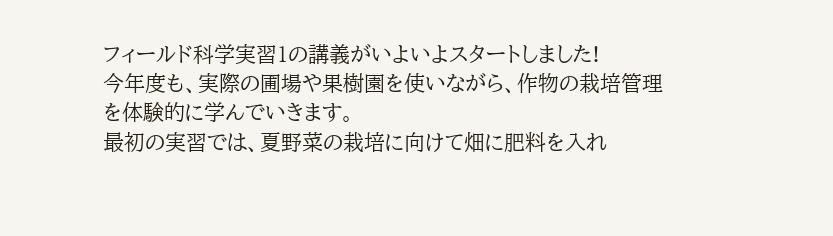フィールド科学実習1の講義がいよいよスタートしました!
今年度も、実際の圃場や果樹園を使いながら、作物の栽培管理を体験的に学んでいきます。
最初の実習では、夏野菜の栽培に向けて畑に肥料を入れ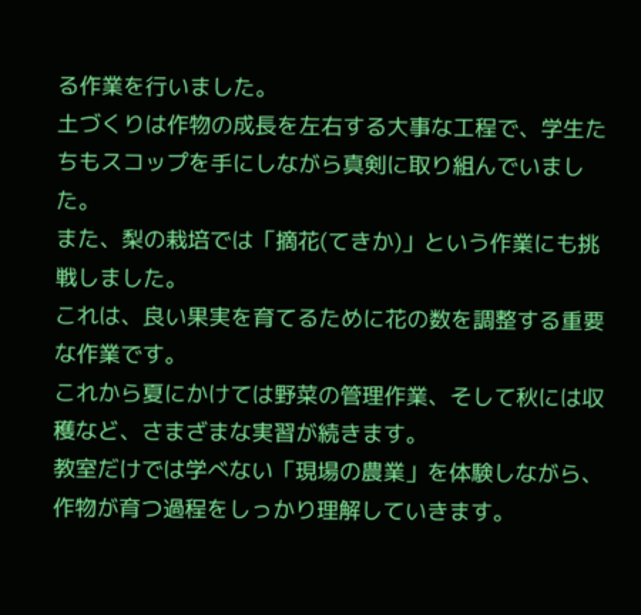る作業を行いました。
土づくりは作物の成長を左右する大事な工程で、学生たちもスコップを手にしながら真剣に取り組んでいました。
また、梨の栽培では「摘花(てきか)」という作業にも挑戦しました。
これは、良い果実を育てるために花の数を調整する重要な作業です。
これから夏にかけては野菜の管理作業、そして秋には収穫など、さまざまな実習が続きます。
教室だけでは学べない「現場の農業」を体験しながら、作物が育つ過程をしっかり理解していきます。